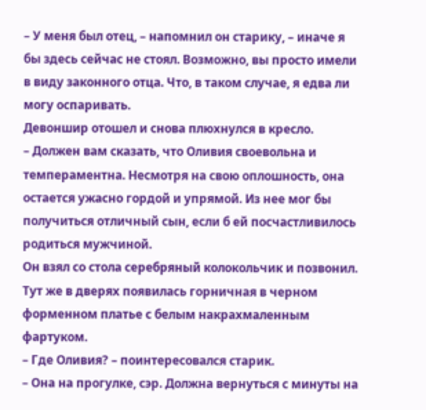– У меня был отец, – напомнил он старику, – иначе я бы здесь сейчас не стоял. Возможно, вы просто имели в виду законного отца. Что, в таком случае, я едва ли могу оспаривать.
Девоншир отошел и снова плюхнулся в кресло.
– Должен вам сказать, что Оливия своевольна и темпераментна. Несмотря на свою оплошность, она остается ужасно гордой и упрямой. Из нее мог бы получиться отличный сын, если б ей посчастливилось родиться мужчиной.
Он взял со стола серебряный колокольчик и позвонил. Тут же в дверях появилась горничная в черном форменном платье с белым накрахмаленным фартуком.
– Где Оливия? – поинтересовался старик.
– Она на прогулке, сэр. Должна вернуться с минуты на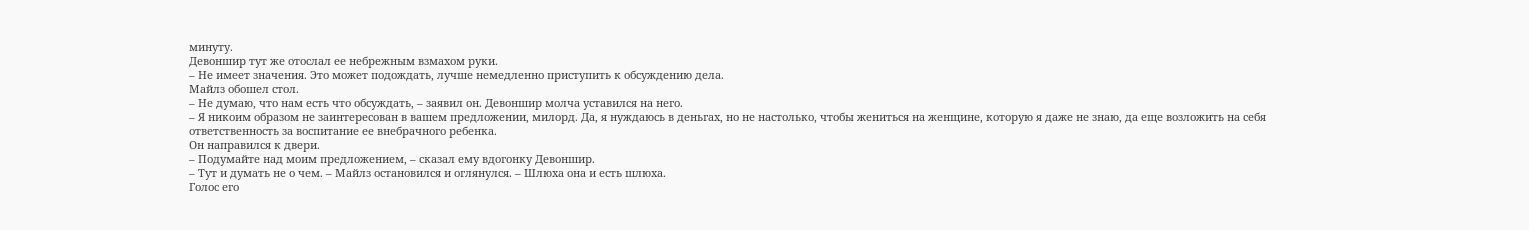минуту.
Девоншир тут же отослал ее небрежным взмахом руки.
– Не имеет значения. Это может подождать, лучше немедленно приступить к обсуждению дела.
Майлз обошел стол.
– Не думаю, что нам есть что обсуждать, – заявил он. Девоншир молча уставился на него.
– Я никоим образом не заинтересован в вашем предложении, милорд. Да, я нуждаюсь в деньгах, но не настолько, чтобы жениться на женщине, которую я даже не знаю, да еще возложить на себя ответственность за воспитание ее внебрачного ребенка.
Он направился к двери.
– Подумайте над моим предложением, – сказал ему вдогонку Девоншир.
– Тут и думать не о чем. – Майлз остановился и оглянулся. – Шлюха она и есть шлюха.
Голос его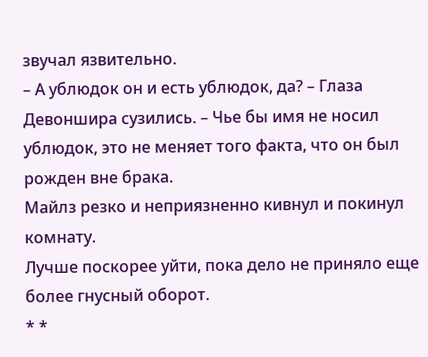звучал язвительно.
– А ублюдок он и есть ублюдок, да? – Глаза Девоншира сузились. – Чье бы имя не носил ублюдок, это не меняет того факта, что он был рожден вне брака.
Майлз резко и неприязненно кивнул и покинул комнату.
Лучше поскорее уйти, пока дело не приняло еще более гнусный оборот.
* *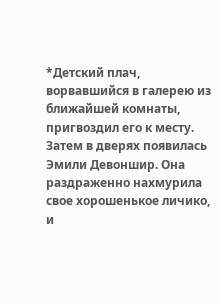*Детский плач, ворвавшийся в галерею из ближайшей комнаты, пригвоздил его к месту. Затем в дверях появилась Эмили Девоншир. Она раздраженно нахмурила свое хорошенькое личико, и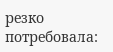резко потребовала: